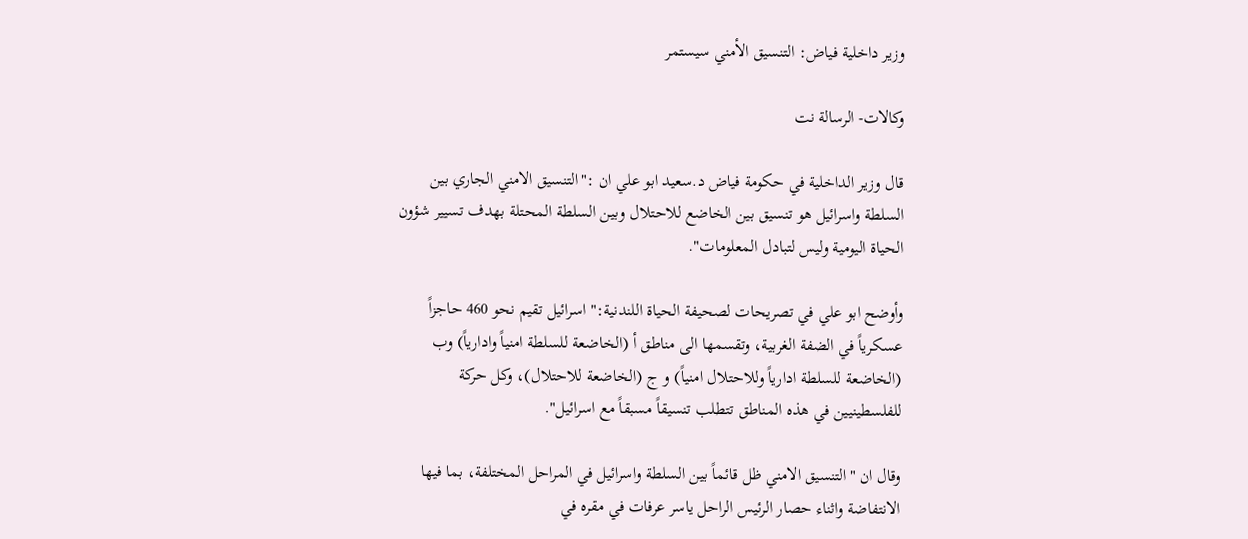وزير داخلية فياض: التنسيق الأمني سيستمر

وكالات- الرسالة نت

قال وزير الداخلية في حكومة فياض د.سعيد ابو علي ان :"التنسيق الامني الجاري بين السلطة واسرائيل هو تنسيق بين الخاضع للاحتلال وبين السلطة المحتلة بهدف تسيير شؤون الحياة اليومية وليس لتبادل المعلومات".

وأوضح ابو علي في تصريحات لصحيفة الحياة اللندنية:" اسرائيل تقيم نحو 460 حاجزاً عسكرياً في الضفة الغربية، وتقسمها الى مناطق أ (الخاضعة للسلطة امنياً وادارياً) وب (الخاضعة للسلطة ادارياً وللاحتلال امنياً) و ج (الخاضعة للاحتلال)، وكل حركة للفلسطينيين في هذه المناطق تتطلب تنسيقاً مسبقاً مع اسرائيل".

وقال ان "التنسيق الامني ظل قائماً بين السلطة واسرائيل في المراحل المختلفة، بما فيها الانتفاضة واثناء حصار الرئيس الراحل ياسر عرفات في مقره في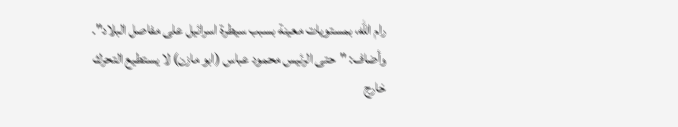رام الله، بمستويات معينة بسبب سيطرة اسرائيل على مفاصل البلاد". وأضاف: "حتى الرئيس محمود عباس (ابو مازن) لا يستطيع التحرك خارج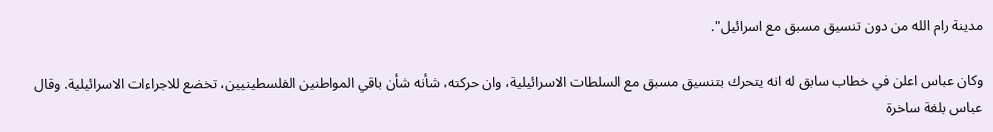مدينة رام الله من دون تنسيق مسبق مع اسرائيل".

وكان عباس اعلن في خطاب سابق له انه يتحرك بتنسيق مسبق مع السلطات الاسرائيلية، وان حركته، شأنه شأن باقي المواطنين الفلسطينيين، تخضع للاجراءات الاسرائيلية. وقال عباس بلغة ساخرة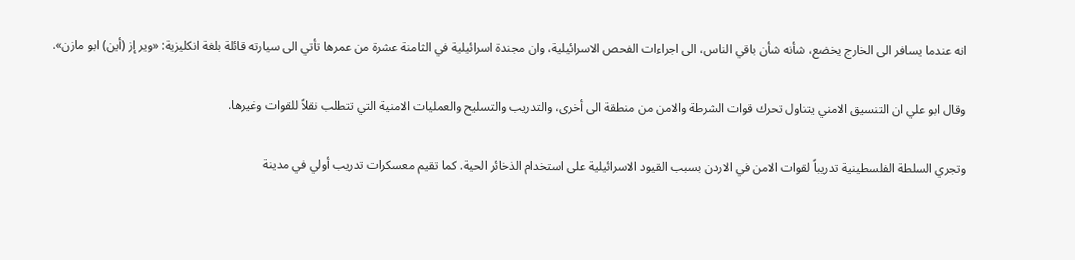انه عندما يسافر الى الخارج يخضع، شأنه شأن باقي الناس، الى اجراءات الفحص الاسرائيلية، وان مجندة اسرائيلية في الثامنة عشرة من عمرها تأتي الى سيارته قائلة بلغة انكليزية: «وير إز (أين) ابو مازن».

وقال ابو علي ان التنسيق الامني يتناول تحرك قوات الشرطة والامن من منطقة الى أخرى، والتدريب والتسليح والعمليات الامنية التي تتطلب نقلاً للقوات وغيرها.

وتجري السلطة الفلسطينية تدريباً لقوات الامن في الاردن بسبب القيود الاسرائيلية على استخدام الذخائر الحية. كما تقيم معسكرات تدريب أولي في مدينة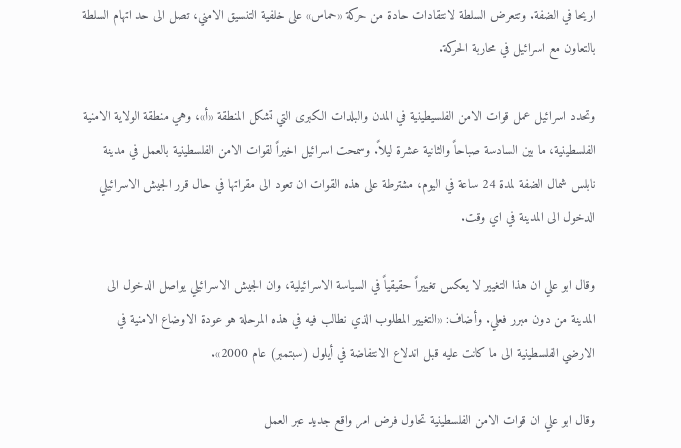اريحا في الضفة. وتتعرض السلطة لانتقادات حادة من حركة «حماس» على خلفية التنسيق الامني، تصل الى حد اتهام السلطة بالتعاون مع اسرائيل في محاربة الحركة.

وتحدد اسرائيل عمل قوات الامن الفلسيطينية في المدن والبلدات الكبرى التي تشكل المنطقة «أ»، وهي منطقة الولاية الامنية الفلسطينية، ما بين السادسة صباحاً والثانية عشرة ليلاً. وسمحت اسرائيل اخيراً لقوات الامن الفلسطينية بالعمل في مدينة نابلس شمال الضفة لمدة 24 ساعة في اليوم، مشترطة على هذه القوات ان تعود الى مقراتها في حال قرر الجيش الاسرائيلي الدخول الى المدينة في اي وقت.

وقال ابو علي ان هذا التغيير لا يعكس تغييراً حقيقياً في السياسة الاسرائيلية، وان الجيش الاسرائيلي يواصل الدخول الى المدينة من دون مبرر فعلي. وأضاف: «التغيير المطلوب الذي نطالب فيه في هذه المرحلة هو عودة الاوضاع الامنية في الارضي الفلسطينية الى ما كانت عليه قبل اندلاع الانتفاضة في أيلول (سبتمبر) عام 2000».

وقال ابو علي ان قوات الامن الفلسطينية تحاول فرض امر واقع جديد عبر العمل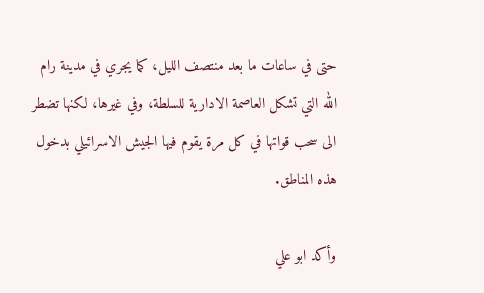حتى في ساعات ما بعد منتصف الليل، كما يجري في مدينة رام الله التي تشكل العاصمة الادارية للسلطة، وفي غيرها، لكنها تضطر الى سحب قواتها في كل مرة يقوم فيها الجيش الاسرائيلي بدخول هذه المناطق.

وأكد ابو علي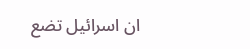ان اسرائيل تضع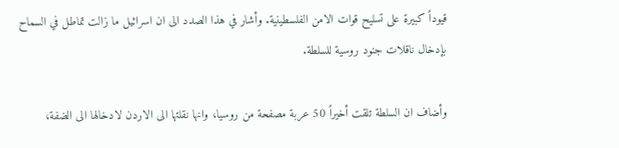قيوداً كبيرة على تسليح قوات الامن الفلسطينية. وأشار في هذا الصدد الى ان اسرائيل ما زالت تماطل في السماح بإدخال ناقلات جنود روسية للسلطة.

وأضاف ان السلطة تلقت أخيراً 50 عربة مصفحة من روسيا، وانها نقلتها الى الاردن لادخالها الى الضفة،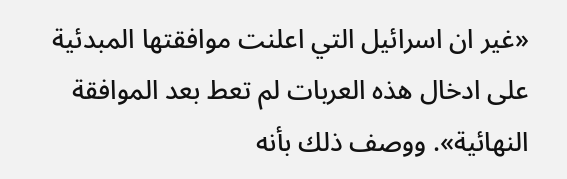«غير ان اسرائيل التي اعلنت موافقتها المبدئية على ادخال هذه العربات لم تعط بعد الموافقة النهائية». ووصف ذلك بأنه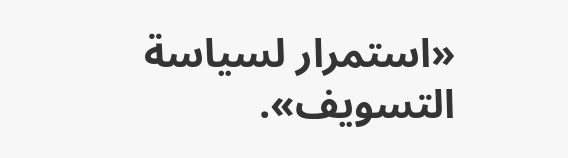«استمرار لسياسة التسويف».